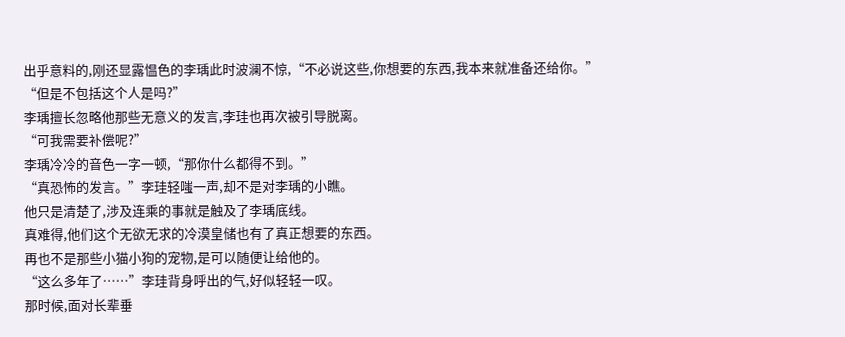出乎意料的,刚还显露愠色的李瑀此时波澜不惊,“不必说这些,你想要的东西,我本来就准备还给你。”
“但是不包括这个人是吗?”
李瑀擅长忽略他那些无意义的发言,李珪也再次被引导脱离。
“可我需要补偿呢?”
李瑀冷冷的音色一字一顿,“那你什么都得不到。”
“真恐怖的发言。”李珪轻嗤一声,却不是对李瑀的小瞧。
他只是清楚了,涉及连乘的事就是触及了李瑀底线。
真难得,他们这个无欲无求的冷漠皇储也有了真正想要的东西。
再也不是那些小猫小狗的宠物,是可以随便让给他的。
“这么多年了……”李珪背身呼出的气,好似轻轻一叹。
那时候,面对长辈垂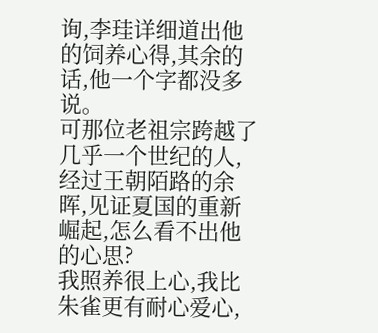询,李珪详细道出他的饲养心得,其余的话,他一个字都没多说。
可那位老祖宗跨越了几乎一个世纪的人,经过王朝陌路的余晖,见证夏国的重新崛起,怎么看不出他的心思?
我照养很上心,我比朱雀更有耐心爱心,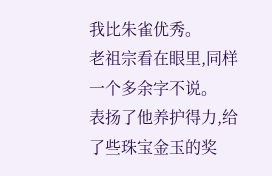我比朱雀优秀。
老祖宗看在眼里,同样一个多余字不说。
表扬了他养护得力,给了些珠宝金玉的奖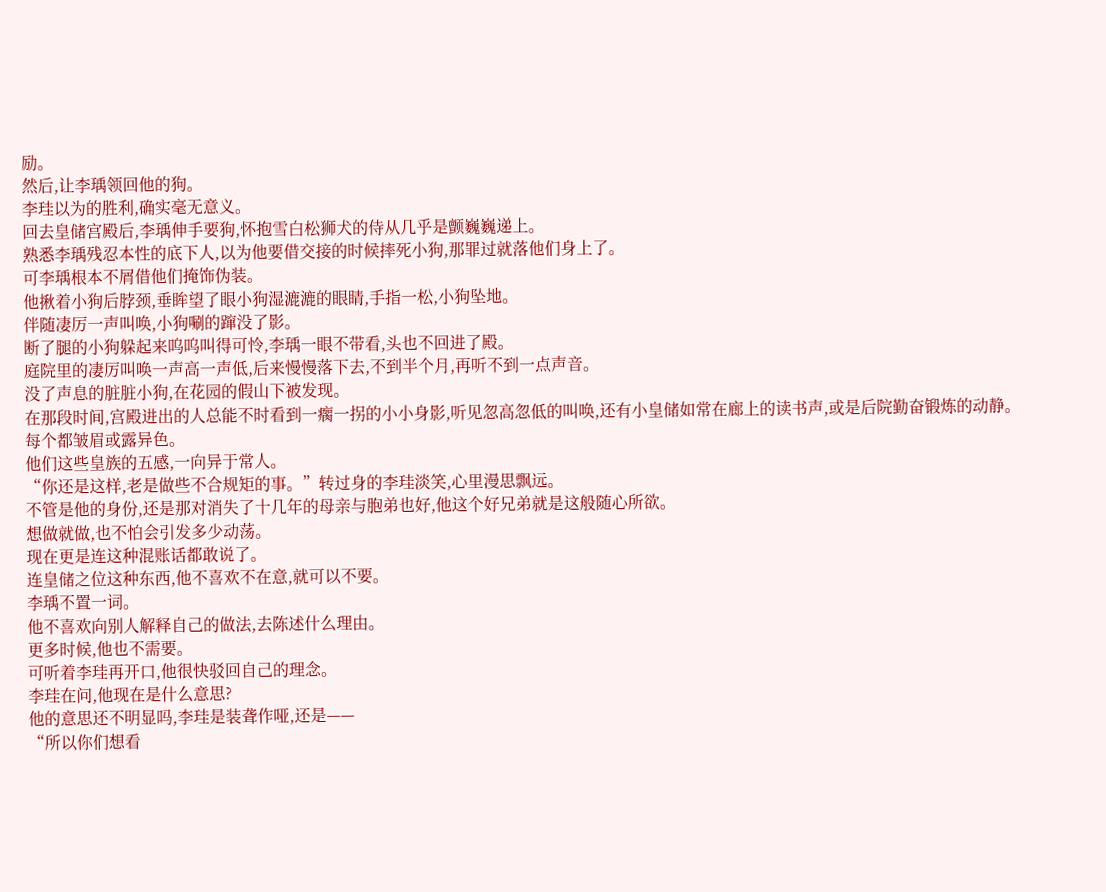励。
然后,让李瑀领回他的狗。
李珪以为的胜利,确实毫无意义。
回去皇储宫殿后,李瑀伸手要狗,怀抱雪白松狮犬的侍从几乎是颤巍巍递上。
熟悉李瑀残忍本性的底下人,以为他要借交接的时候摔死小狗,那罪过就落他们身上了。
可李瑀根本不屑借他们掩饰伪装。
他揪着小狗后脖颈,垂眸望了眼小狗湿漉漉的眼睛,手指一松,小狗坠地。
伴随凄厉一声叫唤,小狗唰的蹿没了影。
断了腿的小狗躲起来呜呜叫得可怜,李瑀一眼不带看,头也不回进了殿。
庭院里的凄厉叫唤一声高一声低,后来慢慢落下去,不到半个月,再听不到一点声音。
没了声息的脏脏小狗,在花园的假山下被发现。
在那段时间,宫殿进出的人总能不时看到一瘸一拐的小小身影,听见忽高忽低的叫唤,还有小皇储如常在廊上的读书声,或是后院勤奋锻炼的动静。
每个都皱眉或露异色。
他们这些皇族的五感,一向异于常人。
“你还是这样,老是做些不合规矩的事。”转过身的李珪淡笑,心里漫思飘远。
不管是他的身份,还是那对消失了十几年的母亲与胞弟也好,他这个好兄弟就是这般随心所欲。
想做就做,也不怕会引发多少动荡。
现在更是连这种混账话都敢说了。
连皇储之位这种东西,他不喜欢不在意,就可以不要。
李瑀不置一词。
他不喜欢向别人解释自己的做法,去陈述什么理由。
更多时候,他也不需要。
可听着李珪再开口,他很快驳回自己的理念。
李珪在问,他现在是什么意思?
他的意思还不明显吗,李珪是装聋作哑,还是——
“所以你们想看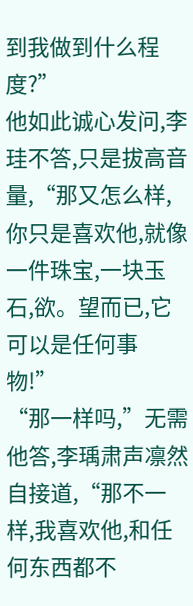到我做到什么程度?”
他如此诚心发问,李珪不答,只是拔高音量,“那又怎么样,你只是喜欢他,就像一件珠宝,一块玉石,欲。望而已,它可以是任何事物!”
“那一样吗,”无需他答,李瑀肃声凛然自接道,“那不一样,我喜欢他,和任何东西都不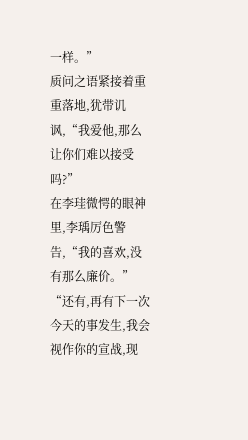一样。”
质问之语紧接着重重落地,犹带讥讽,“我爱他,那么让你们难以接受吗?”
在李珪微愕的眼神里,李瑀厉色警告,“我的喜欢,没有那么廉价。”
“还有,再有下一次今天的事发生,我会视作你的宣战,现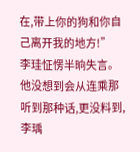在,带上你的狗和你自己离开我的地方!”
李珪怔愣半晌失言。
他没想到会从连乘那听到那种话,更没料到,李瑀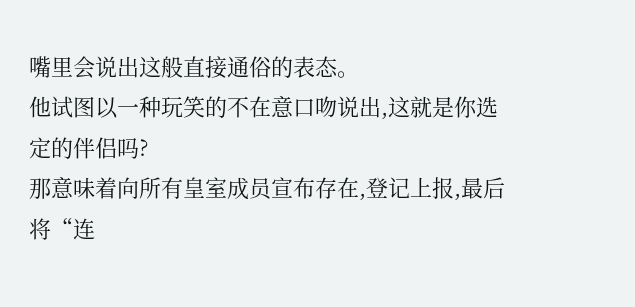嘴里会说出这般直接通俗的表态。
他试图以一种玩笑的不在意口吻说出,这就是你选定的伴侣吗?
那意味着向所有皇室成员宣布存在,登记上报,最后将“连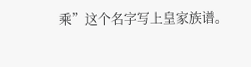乘”这个名字写上皇家族谱。